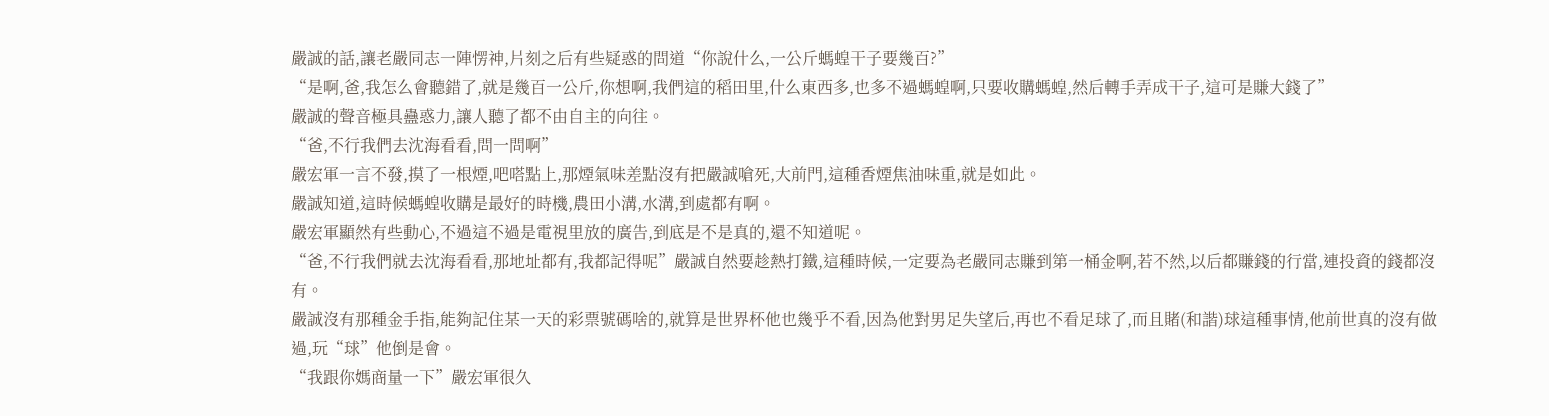嚴誠的話,讓老嚴同志一陣愣神,片刻之后有些疑惑的問道“你說什么,一公斤螞蝗干子要幾百?”
“是啊,爸,我怎么會聽錯了,就是幾百一公斤,你想啊,我們這的稻田里,什么東西多,也多不過螞蝗啊,只要收購螞蝗,然后轉手弄成干子,這可是賺大錢了”
嚴誠的聲音極具蠱惑力,讓人聽了都不由自主的向往。
“爸,不行我們去沈海看看,問一問啊”
嚴宏軍一言不發,摸了一根煙,吧嗒點上,那煙氣味差點沒有把嚴誠嗆死,大前門,這種香煙焦油味重,就是如此。
嚴誠知道,這時候螞蝗收購是最好的時機,農田小溝,水溝,到處都有啊。
嚴宏軍顯然有些動心,不過這不過是電視里放的廣告,到底是不是真的,還不知道呢。
“爸,不行我們就去沈海看看,那地址都有,我都記得呢”嚴誠自然要趁熱打鐵,這種時候,一定要為老嚴同志賺到第一桶金啊,若不然,以后都賺錢的行當,連投資的錢都沒有。
嚴誠沒有那種金手指,能夠記住某一天的彩票號碼啥的,就算是世界杯他也幾乎不看,因為他對男足失望后,再也不看足球了,而且賭(和諧)球這種事情,他前世真的沒有做過,玩“球”他倒是會。
“我跟你媽商量一下”嚴宏軍很久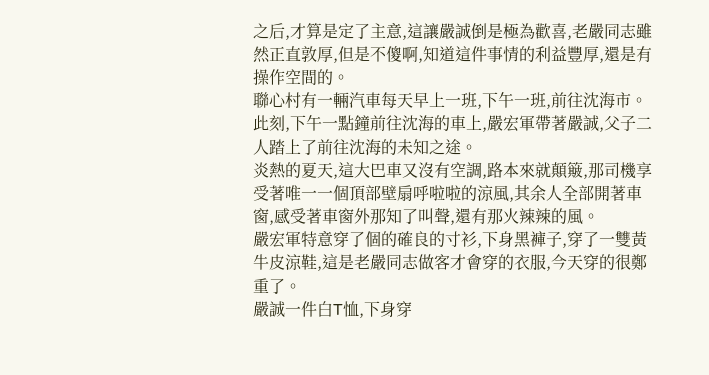之后,才算是定了主意,這讓嚴誠倒是極為歡喜,老嚴同志雖然正直敦厚,但是不傻啊,知道這件事情的利益豐厚,還是有操作空間的。
聯心村有一輛汽車每天早上一班,下午一班,前往沈海市。
此刻,下午一點鐘前往沈海的車上,嚴宏軍帶著嚴誠,父子二人踏上了前往沈海的未知之途。
炎熱的夏天,這大巴車又沒有空調,路本來就顛簸,那司機享受著唯一一個頂部壁扇呼啦啦的涼風,其余人全部開著車窗,感受著車窗外那知了叫聲,還有那火辣辣的風。
嚴宏軍特意穿了個的確良的寸衫,下身黑褲子,穿了一雙黃牛皮涼鞋,這是老嚴同志做客才會穿的衣服,今天穿的很鄭重了。
嚴誠一件白T恤,下身穿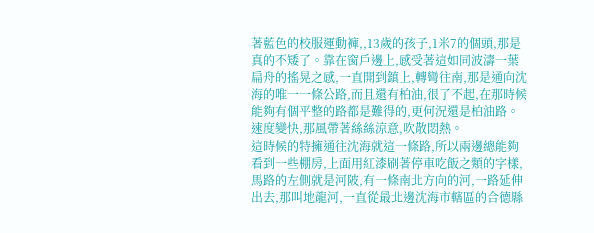著藍色的校服運動褲,,13歲的孩子,1米7的個頭,那是真的不矮了。靠在窗戶邊上,感受著這如同波濤一葉扁舟的搖晃之感,一直開到鎮上,轉彎往南,那是通向沈海的唯一一條公路,而且還有柏油,很了不起,在那時候能夠有個平整的路都是難得的,更何況還是柏油路。
速度變快,那風帶著絲絲涼意,吹散悶熱。
這時候的特擁通往沈海就這一條路,所以兩邊總能夠看到一些棚房,上面用紅漆刷著停車吃飯之類的字樣,馬路的左側就是河陂,有一條南北方向的河,一路延伸出去,那叫地龍河,一直從最北邊沈海市轄區的合德縣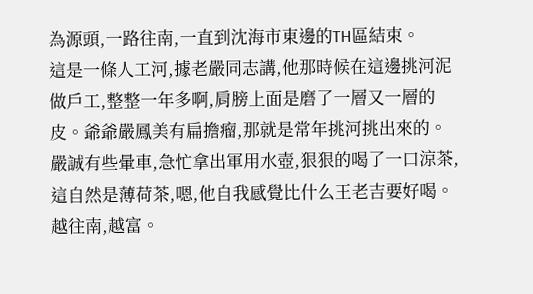為源頭,一路往南,一直到沈海市東邊的TH區結束。
這是一條人工河,據老嚴同志講,他那時候在這邊挑河泥做戶工,整整一年多啊,肩膀上面是磨了一層又一層的皮。爺爺嚴鳳美有扁擔瘤,那就是常年挑河挑出來的。
嚴誠有些暈車,急忙拿出軍用水壺,狠狠的喝了一口涼茶,這自然是薄荷茶,嗯,他自我感覺比什么王老吉要好喝。
越往南,越富。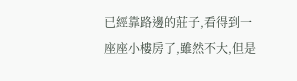已經靠路邊的莊子,看得到一座座小樓房了,雖然不大,但是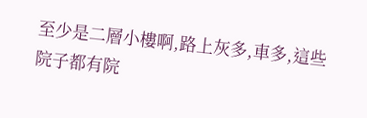至少是二層小樓啊,路上灰多,車多,這些院子都有院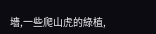墻,一些爬山虎的綠植,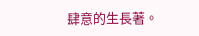肆意的生長著。